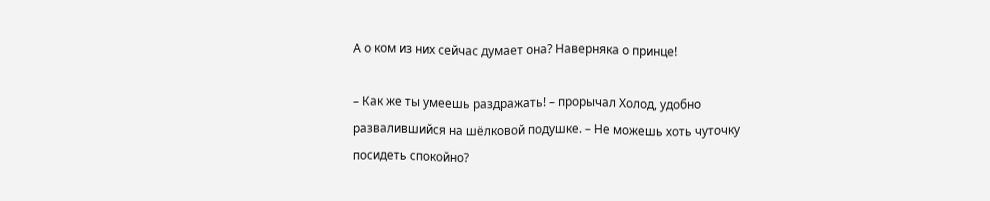А о ком из них сейчас думает она? Наверняка о принце!

– Как же ты умеешь раздражать! – прорычал Холод, удобно развалившийся на шёлковой подушке. – Не можешь хоть чуточку посидеть спокойно?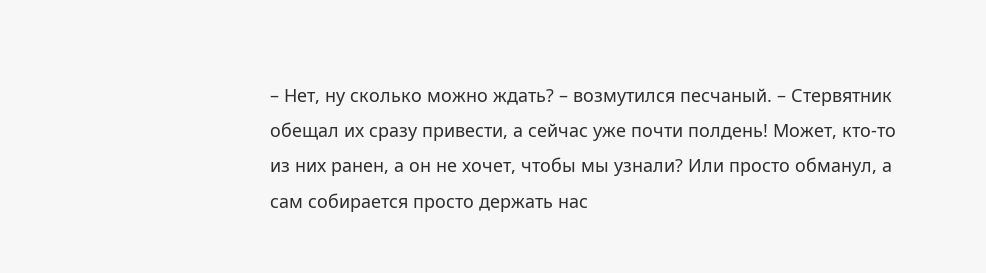– Нет, ну сколько можно ждать? – возмутился песчаный. – Стервятник обещал их сразу привести, а сейчас уже почти полдень! Может, кто-то из них ранен, а он не хочет, чтобы мы узнали? Или просто обманул, а сам собирается просто держать нас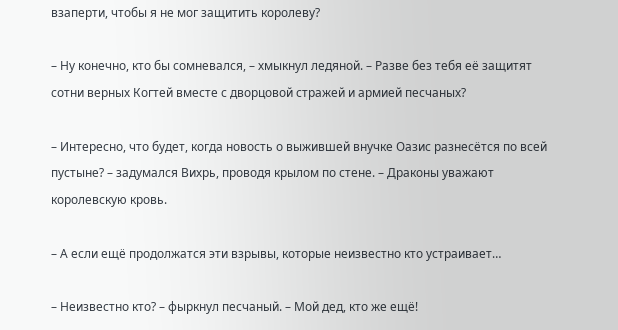взаперти, чтобы я не мог защитить королеву?

– Ну конечно, кто бы сомневался, – хмыкнул ледяной. – Разве без тебя её защитят сотни верных Когтей вместе с дворцовой стражей и армией песчаных?

– Интересно, что будет, когда новость о выжившей внучке Оазис разнесётся по всей пустыне? – задумался Вихрь, проводя крылом по стене. – Драконы уважают королевскую кровь.

– А если ещё продолжатся эти взрывы, которые неизвестно кто устраивает…

– Неизвестно кто? – фыркнул песчаный. – Мой дед, кто же ещё!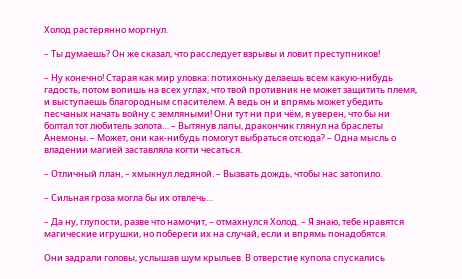Холод растерянно моргнул.

– Ты думаешь? Он же сказал, что расследует взрывы и ловит преступников!

– Ну конечно! Старая как мир уловка: потихоньку делаешь всем какую-нибудь гадость, потом вопишь на всех углах, что твой противник не может защитить племя, и выступаешь благородным спасителем. А ведь он и впрямь может убедить песчаных начать войну с земляными! Они тут ни при чём, я уверен, что бы ни болтал тот любитель золота… – Вытянув лапы, дракончик глянул на браслеты Анемоны. – Может, они как-нибудь помогут выбраться отсюда? – Одна мысль о владении магией заставляла когти чесаться.

– Отличный план, – хмыкнул ледяной. – Вызвать дождь, чтобы нас затопило.

– Сильная гроза могла бы их отвлечь…

– Да ну, глупости, разве что намочит, – отмахнулся Холод. – Я знаю, тебе нравятся магические игрушки, но побереги их на случай, если и впрямь понадобятся.

Они задрали головы, услышав шум крыльев. В отверстие купола спускались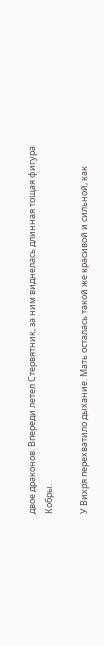двое драконов. Впереди летел Стервятник, за ним виднелась длинная тощая фигура Кобры.

У Вихря перехватило дыхание. Мать осталась такой же красивой и сильной, как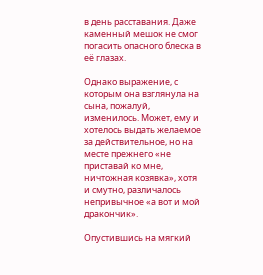в день расставания. Даже каменный мешок не смог погасить опасного блеска в её глазах.

Однако выражение, с которым она взглянула на сына, пожалуй, изменилось. Может, ему и хотелось выдать желаемое за действительное, но на месте прежнего «не приставай ко мне, ничтожная козявка», хотя и смутно, различалось непривычное «а вот и мой дракончик».

Опустившись на мягкий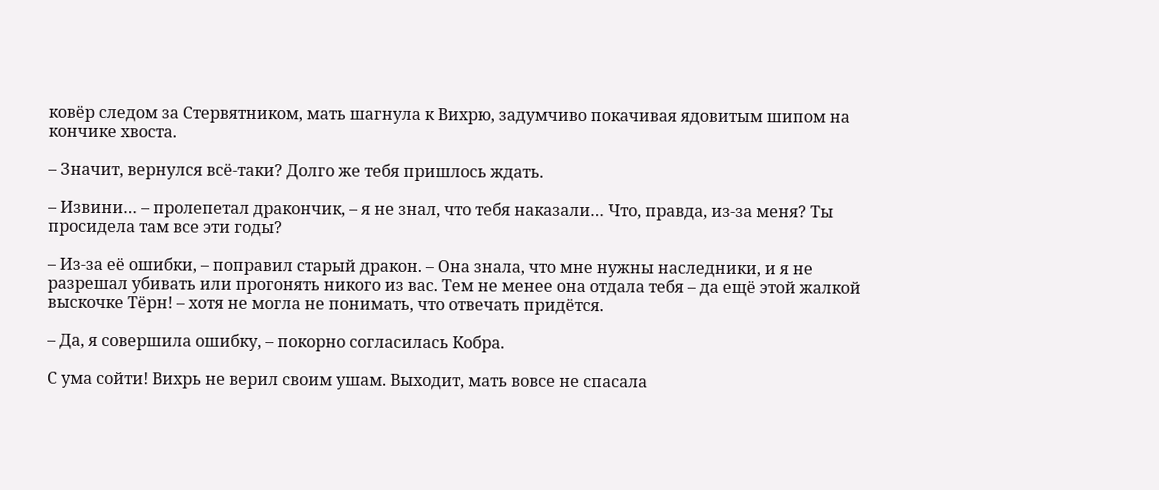ковёр следом за Стервятником, мать шагнула к Вихрю, задумчиво покачивая ядовитым шипом на кончике хвоста.

– Значит, вернулся всё-таки? Долго же тебя пришлось ждать.

– Извини… – пролепетал дракончик, – я не знал, что тебя наказали… Что, правда, из-за меня? Ты просидела там все эти годы?

– Из-за её ошибки, – поправил старый дракон. – Она знала, что мне нужны наследники, и я не разрешал убивать или прогонять никого из вас. Тем не менее она отдала тебя – да ещё этой жалкой выскочке Тёрн! – хотя не могла не понимать, что отвечать придётся.

– Да, я совершила ошибку, – покорно согласилась Кобра.

С ума сойти! Вихрь не верил своим ушам. Выходит, мать вовсе не спасала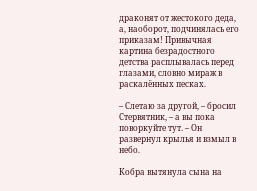драконят от жестокого деда, а, наоборот, подчинялась его приказам! Привычная картина безрадостного детства расплывалась перед глазами, словно мираж в раскалённых песках.

– Слетаю за другой, – бросил Стервятник, – а вы пока поворкуйте тут. – Он развернул крылья и взмыл в небо.

Кобра вытянула сына на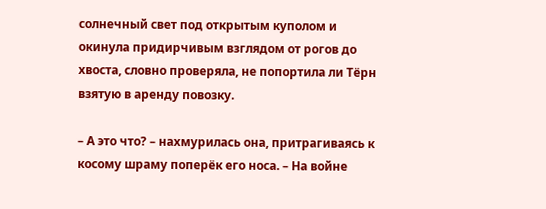солнечный свет под открытым куполом и окинула придирчивым взглядом от рогов до хвоста, словно проверяла, не попортила ли Тёрн взятую в аренду повозку.

– А это что? – нахмурилась она, притрагиваясь к косому шраму поперёк его носа. – На войне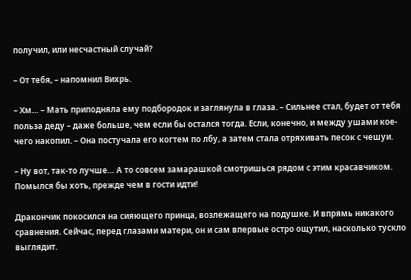получил, или несчастный случай?

– От тебя, – напомнил Вихрь.

– Хм… – Мать приподняла ему подбородок и заглянула в глаза. – Сильнее стал, будет от тебя польза деду – даже больше, чем если бы остался тогда. Если, конечно, и между ушами кое-чего накопил. – Она постучала его когтем по лбу, а затем стала отряхивать песок с чешуи.

– Ну вот, так-то лучше… А то совсем замарашкой смотришься рядом с этим красавчиком. Помылся бы хоть, прежде чем в гости идти!

Дракончик покосился на сияющего принца, возлежащего на подушке. И впрямь никакого сравнения. Сейчас, перед глазами матери, он и сам впервые остро ощутил, насколько тускло выглядит.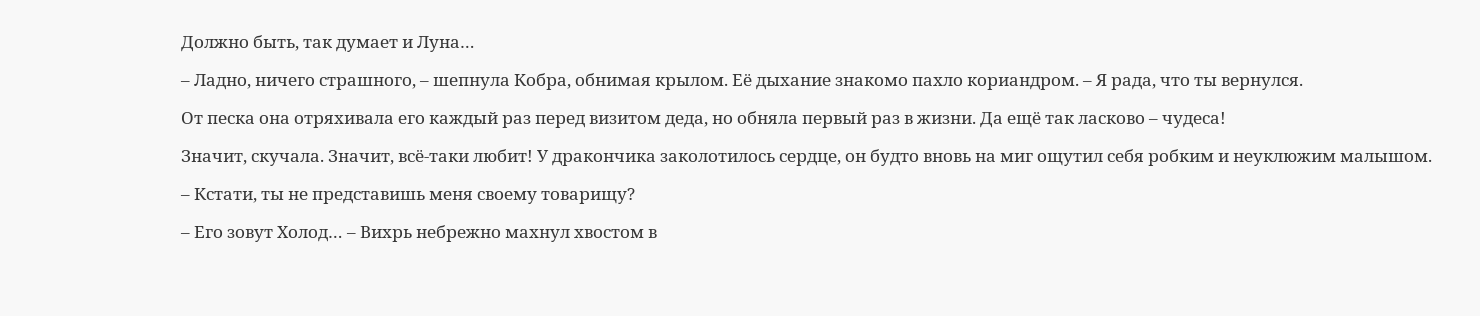Должно быть, так думает и Луна…

– Ладно, ничего страшного, – шепнула Кобра, обнимая крылом. Её дыхание знакомо пахло кориандром. – Я рада, что ты вернулся.

От песка она отряхивала его каждый раз перед визитом деда, но обняла первый раз в жизни. Да ещё так ласково – чудеса!

Значит, скучала. Значит, всё-таки любит! У дракончика заколотилось сердце, он будто вновь на миг ощутил себя робким и неуклюжим малышом.

– Кстати, ты не представишь меня своему товарищу?

– Его зовут Холод… – Вихрь небрежно махнул хвостом в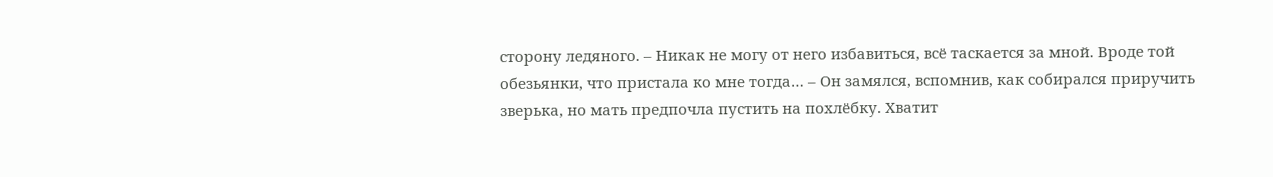сторону ледяного. – Никак не могу от него избавиться, всё таскается за мной. Вроде той обезьянки, что пристала ко мне тогда… – Он замялся, вспомнив, как собирался приручить зверька, но мать предпочла пустить на похлёбку. Хватит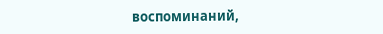воспоминаний,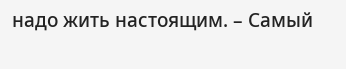надо жить настоящим. – Самый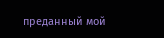преданный мой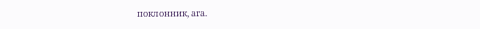поклонник, ага.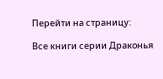Перейти на страницу:

Все книги серии Драконья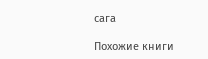сага

Похожие книги